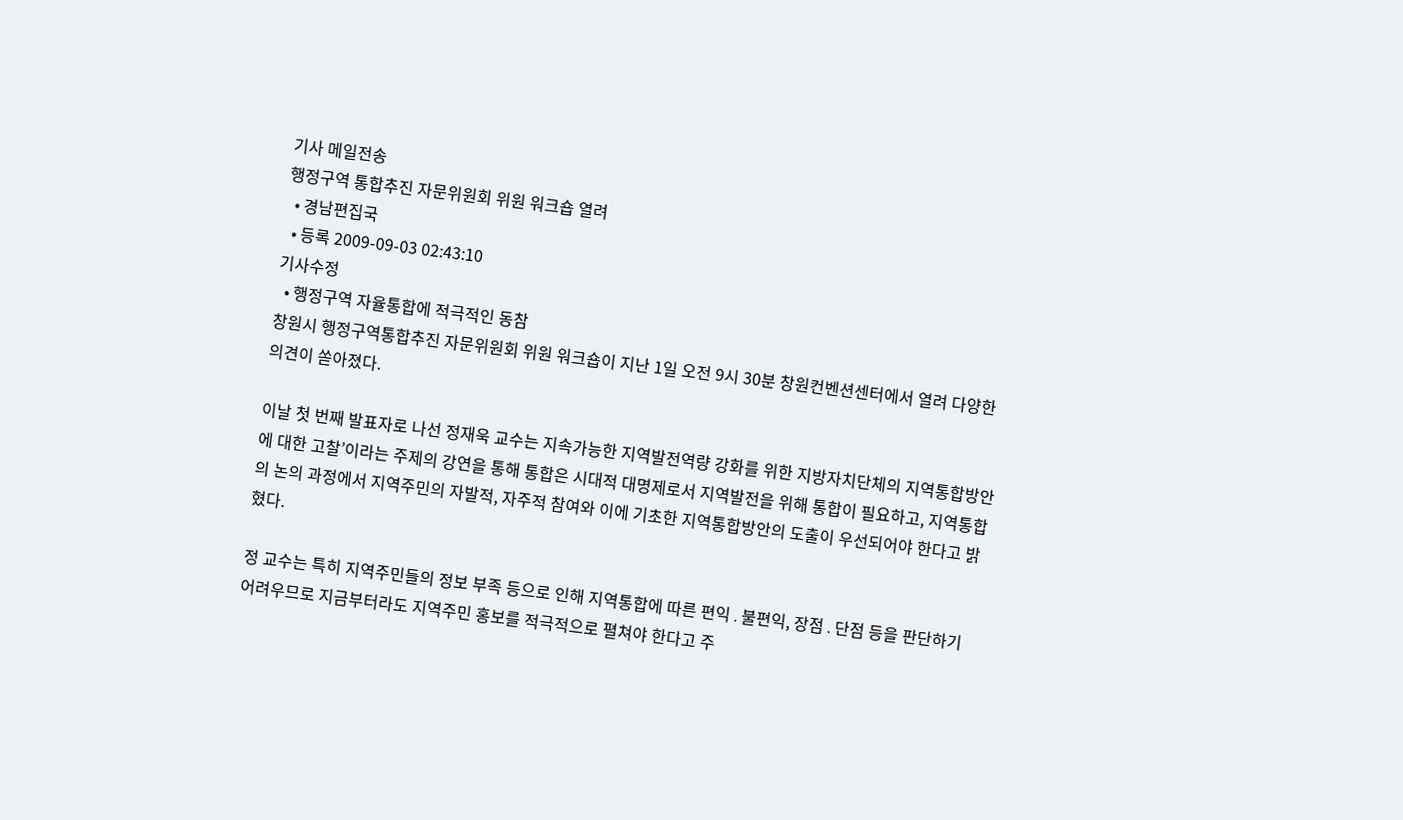기사 메일전송
행정구역 통합추진 자문위원회 위원 워크숍 열려
  • 경남편집국
  • 등록 2009-09-03 02:43:10
기사수정
  • 행정구역 자율통합에 적극적인 동참
창원시 행정구역통합추진 자문위원회 위원 워크숍이 지난 1일 오전 9시 30분 창원컨벤션센터에서 열려 다양한 의견이 쏟아졌다.

이날 첫 번째 발표자로 나선 정재욱 교수는 지속가능한 지역발전역량 강화를 위한 지방자치단체의 지역통합방안에 대한 고찰’이라는 주제의 강연을 통해 통합은 시대적 대명제로서 지역발전을 위해 통합이 필요하고, 지역통합의 논의 과정에서 지역주민의 자발적, 자주적 참여와 이에 기초한 지역통합방안의 도출이 우선되어야 한다고 밝혔다.

정 교수는 특히 지역주민들의 정보 부족 등으로 인해 지역통합에 따른 편익․불편익, 장점․단점 등을 판단하기 어려우므로 지금부터라도 지역주민 홍보를 적극적으로 펼쳐야 한다고 주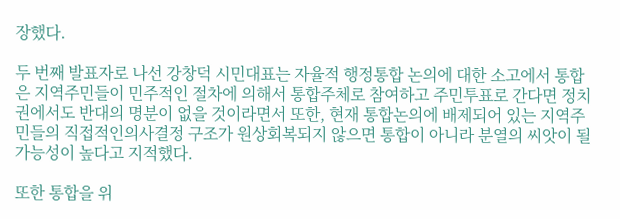장했다.

두 번째 발표자로 나선 강창덕 시민대표는 자율적 행정통합 논의에 대한 소고에서 통합은 지역주민들이 민주적인 절차에 의해서 통합주체로 참여하고 주민투표로 간다면 정치권에서도 반대의 명분이 없을 것이라면서 또한, 현재 통합논의에 배제되어 있는 지역주민들의 직접적인의사결정 구조가 원상회복되지 않으면 통합이 아니라 분열의 씨앗이 될 가능성이 높다고 지적했다.

또한 통합을 위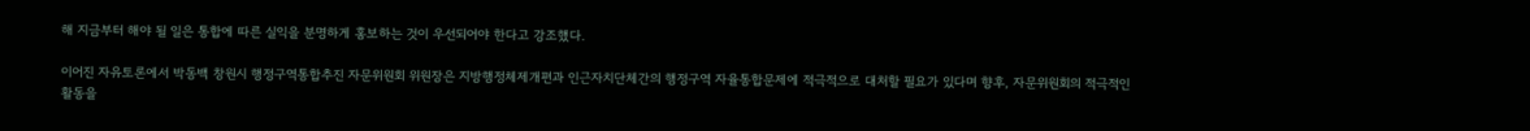해 지금부터 해야 될 일은 통합에 따른 실익을 분명하게 홍보하는 것이 우선되어야 한다고 강조했다.

이어진 자유토론에서 박동백 창원시 행정구역통합추진 자문위원회 위원장은 지방행정체제개편과 인근자치단체간의 행정구역 자율통합문제에 적극적으로 대처할 필요가 있다며 향후, 자문위원회의 적극적인 활동을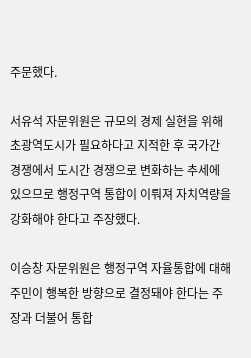주문했다.

서유석 자문위원은 규모의 경제 실현을 위해 초광역도시가 필요하다고 지적한 후 국가간 경쟁에서 도시간 경쟁으로 변화하는 추세에 있으므로 행정구역 통합이 이뤄져 자치역량을 강화해야 한다고 주장했다.

이승창 자문위원은 행정구역 자율통합에 대해 주민이 행복한 방향으로 결정돼야 한다는 주장과 더불어 통합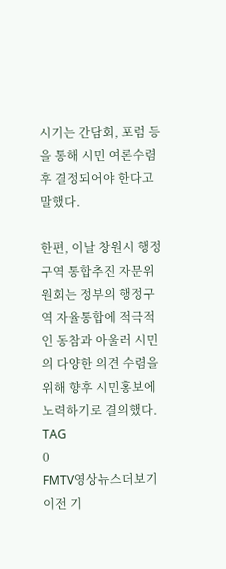시기는 간담회, 포럼 등을 통해 시민 여론수렴 후 결정되어야 한다고 말했다.

한편, 이날 창원시 행정구역 통합추진 자문위원회는 정부의 행정구역 자율통합에 적극적인 동참과 아울러 시민의 다양한 의견 수렴을 위해 향후 시민홍보에 노력하기로 결의했다.
TAG
0
FMTV영상뉴스더보기
이전 기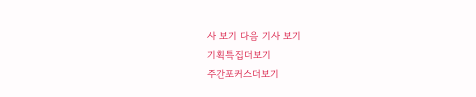사 보기 다음 기사 보기
기획특집더보기
주간포커스더보기